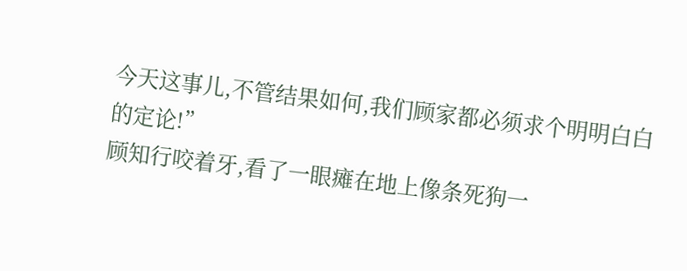今天这事儿,不管结果如何,我们顾家都必须求个明明白白的定论!”
顾知行咬着牙,看了一眼瘫在地上像条死狗一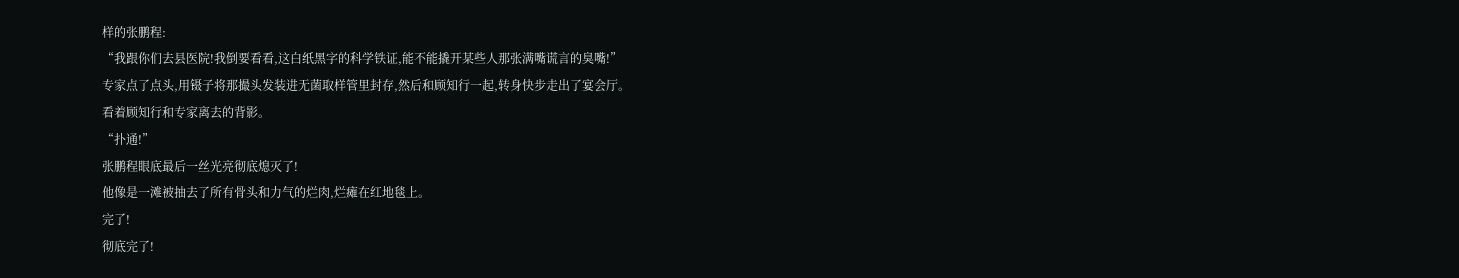样的张鹏程:
“我跟你们去县医院!我倒要看看,这白纸黑字的科学铁证,能不能撬开某些人那张满嘴谎言的臭嘴!”
专家点了点头,用镊子将那撮头发装进无菌取样管里封存,然后和顾知行一起,转身快步走出了宴会厅。
看着顾知行和专家离去的背影。
“扑通!”
张鹏程眼底最后一丝光亮彻底熄灭了!
他像是一滩被抽去了所有骨头和力气的烂肉,烂瘫在红地毯上。
完了!
彻底完了!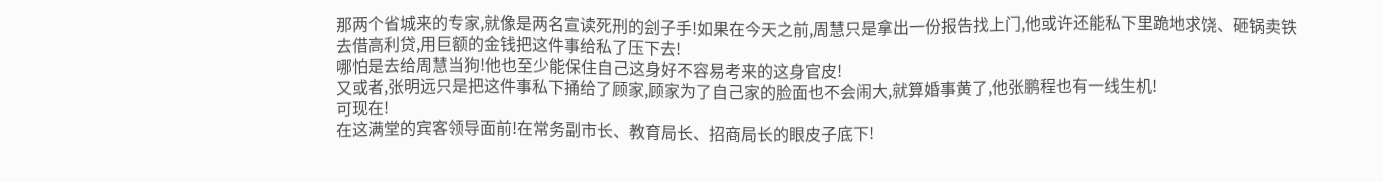那两个省城来的专家,就像是两名宣读死刑的刽子手!如果在今天之前,周慧只是拿出一份报告找上门,他或许还能私下里跪地求饶、砸锅卖铁去借高利贷,用巨额的金钱把这件事给私了压下去!
哪怕是去给周慧当狗!他也至少能保住自己这身好不容易考来的这身官皮!
又或者,张明远只是把这件事私下捅给了顾家,顾家为了自己家的脸面也不会闹大,就算婚事黄了,他张鹏程也有一线生机!
可现在!
在这满堂的宾客领导面前!在常务副市长、教育局长、招商局长的眼皮子底下!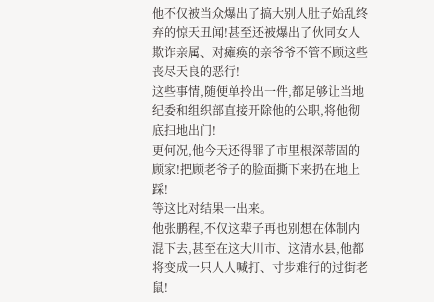他不仅被当众爆出了搞大别人肚子始乱终弃的惊天丑闻!甚至还被爆出了伙同女人欺诈亲属、对瘫痪的亲爷爷不管不顾这些丧尽天良的恶行!
这些事情,随便单拎出一件,都足够让当地纪委和组织部直接开除他的公职,将他彻底扫地出门!
更何况,他今天还得罪了市里根深蒂固的顾家!把顾老爷子的脸面撕下来扔在地上踩!
等这比对结果一出来。
他张鹏程,不仅这辈子再也别想在体制内混下去,甚至在这大川市、这清水县,他都将变成一只人人喊打、寸步难行的过街老鼠!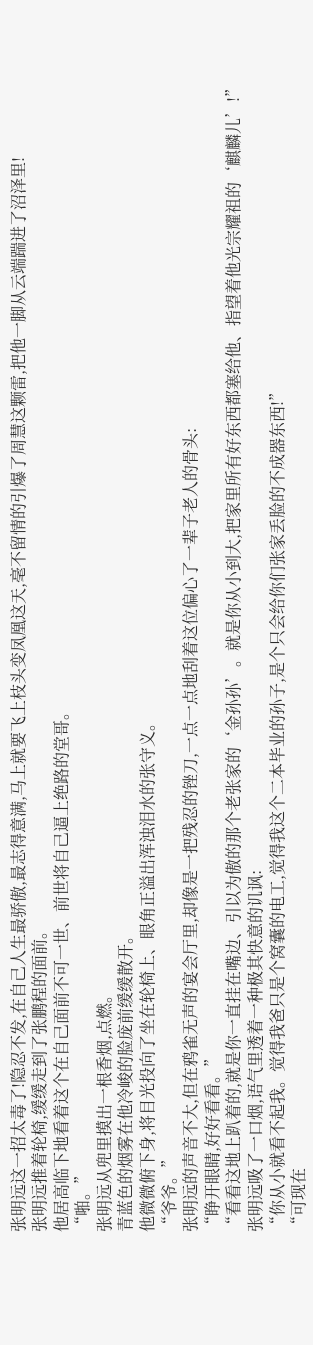张明远这一招太毒了!隐忍不发,在自己人生最骄傲,最志得意满,马上就要飞上枝头变凤凰这天,毫不留情的引爆了周慧这颗雷,把他一脚从云端踹进了沼泽里!
张明远推着轮椅,缓缓走到了张鹏程的面前。
他居高临下地看着这个在自己面前不可一世、前世将自己逼上绝路的堂哥。
“啪。”
张明远从兜里摸出一根香烟,点燃。
青蓝色的烟雾在他冷峻的脸庞前缓缓散开。
他微微俯下身,将目光投向了坐在轮椅上、眼角正溢出浑浊泪水的张守义。
“爷爷。”
张明远的声音不大,但在鸦雀无声的宴会厅里,却像是一把残忍的锉刀,一点一点地刮着这位偏心了一辈子老人的骨头:
“睁开眼睛,好好看看。”
“看看这地上趴着的,就是你一直挂在嘴边、引以为傲的那个老张家的‘金孙孙’。就是你从小到大,把家里所有好东西都塞给他、指望着他光宗耀祖的‘麒麟儿’!”
张明远吸了一口烟,语气里透着一种极其快意的讥讽:
“你从小就看不起我。觉得我爸只是个窝囊的电工,觉得我这个二本毕业的孙子,是个只会给你们张家丢脸的不成器东西!”
“可现在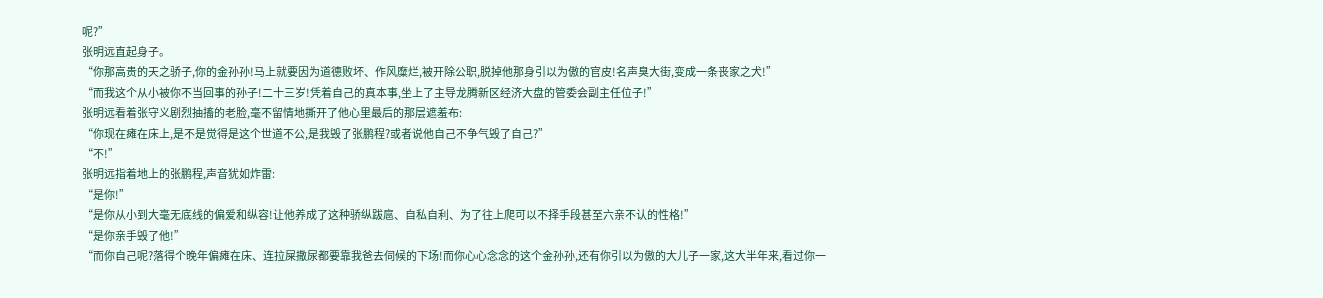呢?”
张明远直起身子。
“你那高贵的天之骄子,你的金孙孙!马上就要因为道德败坏、作风糜烂,被开除公职,脱掉他那身引以为傲的官皮!名声臭大街,变成一条丧家之犬!”
“而我这个从小被你不当回事的孙子!二十三岁!凭着自己的真本事,坐上了主导龙腾新区经济大盘的管委会副主任位子!”
张明远看着张守义剧烈抽搐的老脸,毫不留情地撕开了他心里最后的那层遮羞布:
“你现在瘫在床上,是不是觉得是这个世道不公,是我毁了张鹏程?或者说他自己不争气毁了自己?”
“不!”
张明远指着地上的张鹏程,声音犹如炸雷:
“是你!”
“是你从小到大毫无底线的偏爱和纵容!让他养成了这种骄纵跋扈、自私自利、为了往上爬可以不择手段甚至六亲不认的性格!”
“是你亲手毁了他!”
“而你自己呢?落得个晚年偏瘫在床、连拉屎撒尿都要靠我爸去伺候的下场!而你心心念念的这个金孙孙,还有你引以为傲的大儿子一家,这大半年来,看过你一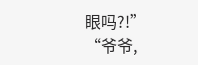眼吗?!”
“爷爷,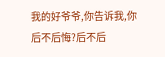我的好爷爷,你告诉我,你后不后悔?后不后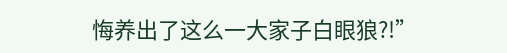悔养出了这么一大家子白眼狼?!”